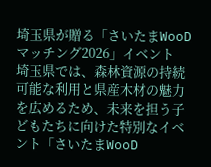埼玉県が贈る「さいたまWooDマッチング2026」イベント
埼玉県では、森林資源の持続可能な利用と県産木材の魅力を広めるため、未来を担う子どもたちに向けた特別なイベント「さいたまWooD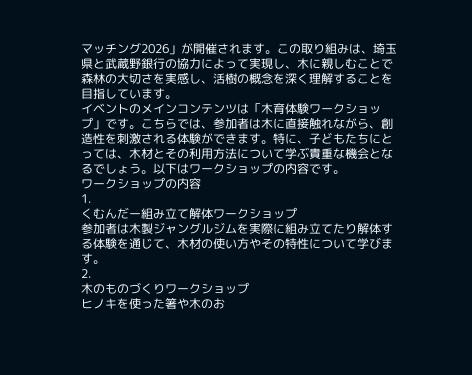マッチング2026」が開催されます。この取り組みは、埼玉県と武蔵野銀行の協力によって実現し、木に親しむことで森林の大切さを実感し、活樹の概念を深く理解することを目指しています。
イベントのメインコンテンツは「木育体験ワークショップ」です。こちらでは、参加者は木に直接触れながら、創造性を刺激される体験ができます。特に、子どもたちにとっては、木材とその利用方法について学ぶ貴重な機会となるでしょう。以下はワークショップの内容です。
ワークショップの内容
1.
くむんだー組み立て解体ワークショップ
参加者は木製ジャングルジムを実際に組み立てたり解体する体験を通じて、木材の使い方やその特性について学びます。
2.
木のものづくりワークショップ
ヒノキを使った箸や木のお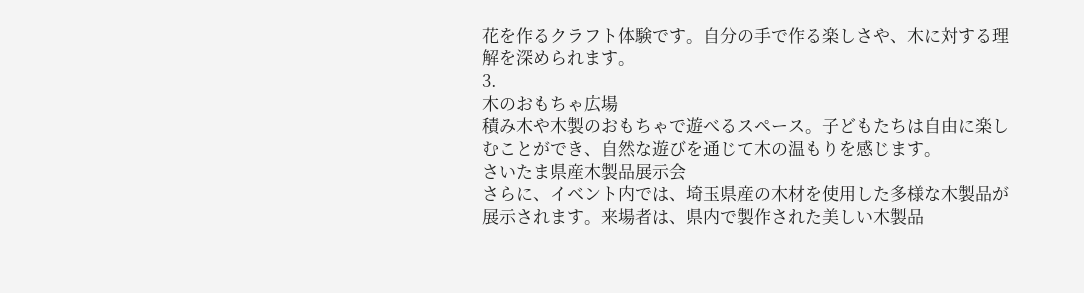花を作るクラフト体験です。自分の手で作る楽しさや、木に対する理解を深められます。
3.
木のおもちゃ広場
積み木や木製のおもちゃで遊べるスペース。子どもたちは自由に楽しむことができ、自然な遊びを通じて木の温もりを感じます。
さいたま県産木製品展示会
さらに、イベント内では、埼玉県産の木材を使用した多様な木製品が展示されます。来場者は、県内で製作された美しい木製品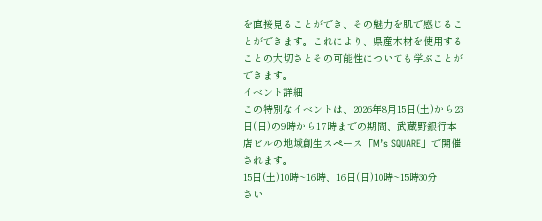を直接見ることができ、その魅力を肌で感じることができます。これにより、県産木材を使用することの大切さとその可能性についても学ぶことができます。
イベント詳細
この特別なイベントは、2026年8月15日(土)から23日(日)の9時から17時までの期間、武蔵野銀行本店ビルの地域創生スペース「M’s SQUARE」で開催されます。
15日(土)10時~16時、16日(日)10時~15時30分
さい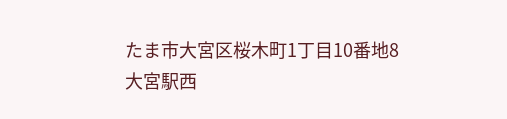たま市大宮区桜木町1丁目10番地8
大宮駅西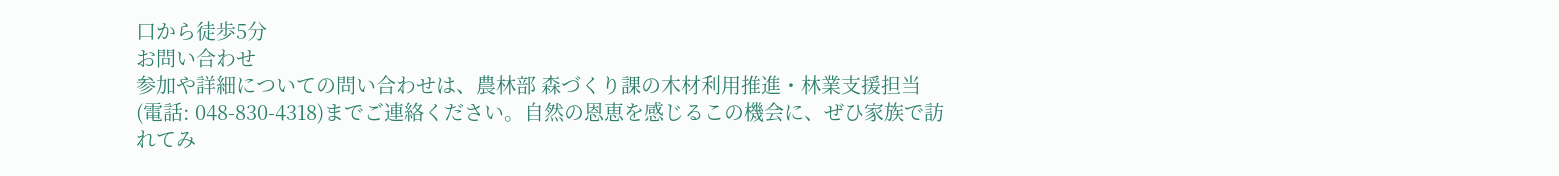口から徒歩5分
お問い合わせ
参加や詳細についての問い合わせは、農林部 森づくり課の木材利用推進・林業支援担当(電話: 048-830-4318)までご連絡ください。自然の恩恵を感じるこの機会に、ぜひ家族で訪れてみ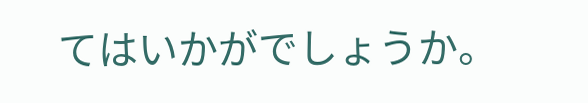てはいかがでしょうか。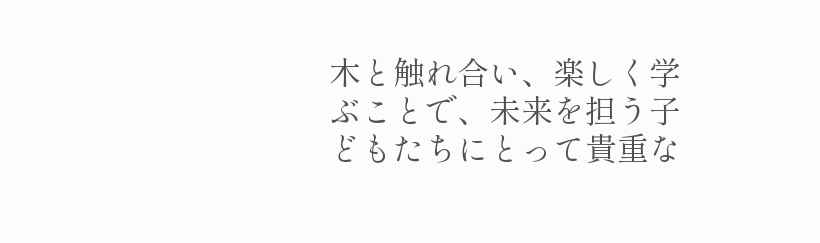木と触れ合い、楽しく学ぶことで、未来を担う子どもたちにとって貴重な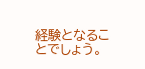経験となることでしょう。